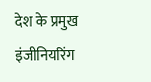देश के प्रमुख इंजीनियरिंग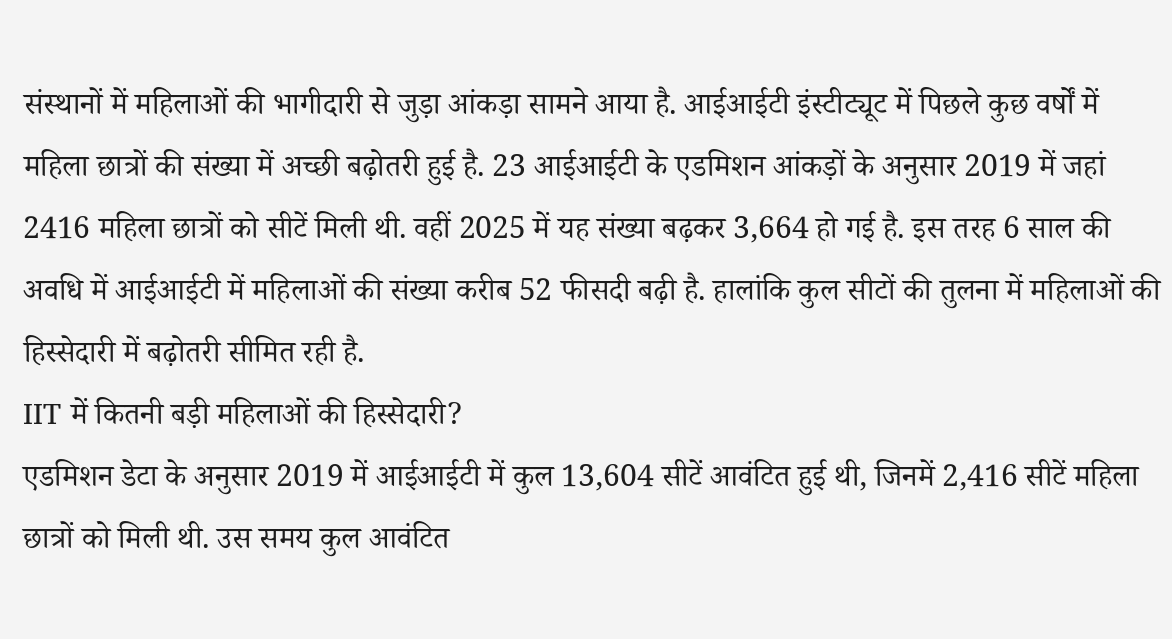संस्थानों में महिलाओं की भागीदारी से जुड़ा आंकड़ा सामने आया है. आईआईटी इंस्टीट्यूट में पिछले कुछ वर्षों में महिला छात्रों की संख्या में अच्छी बढ़ोतरी हुई है. 23 आईआईटी के एडमिशन आंकड़ों के अनुसार 2019 में जहां 2416 महिला छात्रों को सीटें मिली थी. वहीं 2025 में यह संख्या बढ़कर 3,664 हो गई है. इस तरह 6 साल की अवधि में आईआईटी में महिलाओं की संख्या करीब 52 फीसदी बढ़ी है. हालांकि कुल सीटों की तुलना में महिलाओं की हिस्सेदारी में बढ़ोतरी सीमित रही है.
IIT में कितनी बड़ी महिलाओं की हिस्सेदारी?
एडमिशन डेटा के अनुसार 2019 में आईआईटी में कुल 13,604 सीटें आवंटित हुई थी, जिनमें 2,416 सीटें महिला छात्रों को मिली थी. उस समय कुल आवंटित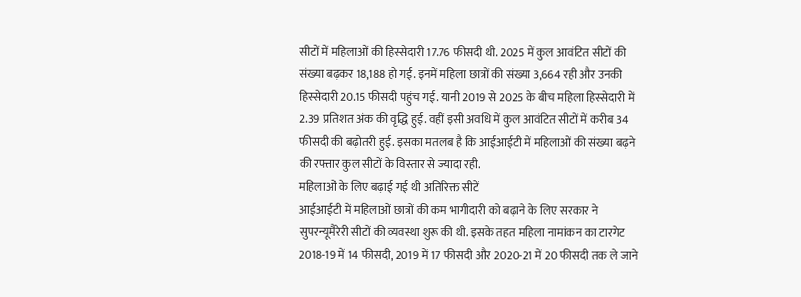सीटों में महिलाओं की हिस्सेदारी 17.76 फीसदी थी. 2025 में कुल आवंटित सीटों की संख्या बढ़कर 18,188 हो गई. इनमें महिला छात्रों की संख्या 3,664 रही और उनकी हिस्सेदारी 20.15 फीसदी पहुंच गई. यानी 2019 से 2025 के बीच महिला हिस्सेदारी में 2.39 प्रतिशत अंक की वृद्धि हुई. वहीं इसी अवधि में कुल आवंटित सीटों में करीब 34 फीसदी की बढ़ोतरी हुई. इसका मतलब है कि आईआईटी में महिलाओं की संख्या बढ़ने की रफ्तार कुल सीटों के विस्तार से ज्यादा रही.
महिलाओं के लिए बढ़ाई गई थी अतिरिक्त सीटें
आईआईटी में महिलाओं छात्रों की कम भागीदारी को बढ़ाने के लिए सरकार ने सुपरन्यूमैरेरी सीटों की व्यवस्था शुरू की थी. इसके तहत महिला नामांकन का टारगेट 2018-19 में 14 फीसदी, 2019 में 17 फीसदी और 2020-21 में 20 फीसदी तक ले जाने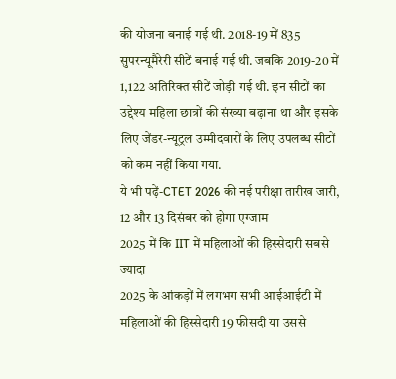की योजना बनाई गई थी. 2018-19 में 835 सुपरन्यूमैरेरी सीटें बनाई गई थी. जबकि 2019-20 में 1,122 अतिरिक्त सीटें जोड़ी गई थी. इन सीटों का उद्देश्य महिला छात्रों की संख्या बढ़ाना था और इसके लिए जेंडर-न्यूट्रल उम्मीदवारों के लिए उपलब्ध सीटों को कम नहीं किया गया.
ये भी पढ़ें-CTET 2026 की नई परीक्षा तारीख जारी, 12 और 13 दिसंबर को होगा एग्जाम
2025 में कि IIT में महिलाओं की हिस्सेदारी सबसे ज्यादा
2025 के आंकड़ों में लगभग सभी आईआईटी में महिलाओं की हिस्सेदारी 19 फीसदी या उससे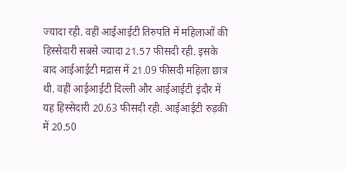ज्यादा रही. वहीं आईआईटी तिरुपति में महिलाओं की हिस्सेदारी सबसे ज्यादा 21.57 फीसदी रही. इसके बाद आईआईटी मद्रास में 21.09 फीसदी महिला छात्र थी. वहीं आईआईटी दिल्ली और आईआईटी इंदौर में यह हिस्सेदारी 20.63 फीसदी रही. आईआईटी रुड़की में 20.50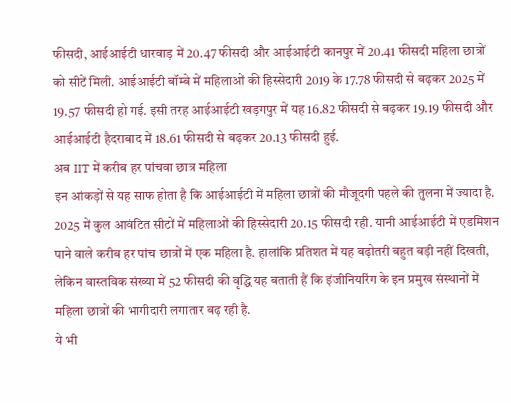फीसदी, आईआईटी धारवाड़ में 20.47 फीसदी और आईआईटी कानपुर में 20.41 फीसदी महिला छात्रों को सीटें मिली. आईआईटी बॉम्बे में महिलाओं की हिस्सेदारी 2019 के 17.78 फीसदी से बढ़कर 2025 में 19.57 फीसदी हो गई. इसी तरह आईआईटी खड़गपुर में यह 16.82 फीसदी से बढ़कर 19.19 फीसदी और आईआईटी हैदराबाद में 18.61 फीसदी से बढ़कर 20.13 फीसदी हुई.
अब IIT में करीब हर पांचवा छात्र महिला
इन आंकड़ों से यह साफ होता है कि आईआईटी में महिला छात्रों की मौजूदगी पहले की तुलना में ज्यादा है. 2025 में कुल आवंटित सीटों में महिलाओं की हिस्सेदारी 20.15 फीसदी रही. यानी आईआईटी में एडमिशन पाने वाले करीब हर पांच छात्रों में एक महिला है. हालांकि प्रतिशत में यह बढ़ोतरी बहुत बड़ी नहीं दिखती, लेकिन वास्तविक संख्या में 52 फीसदी की वृद्धि यह बताती हैं कि इंजीनियरिंग के इन प्रमुख संस्थानों में महिला छात्रों की भागीदारी लगातार बढ़ रही है.
ये भी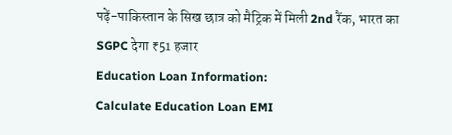पढ़ें-पाकिस्तान के सिख छात्र को मैट्रिक में मिली 2nd रैंक, भारत का SGPC देगा ₹51 हजार
Education Loan Information:
Calculate Education Loan EMI